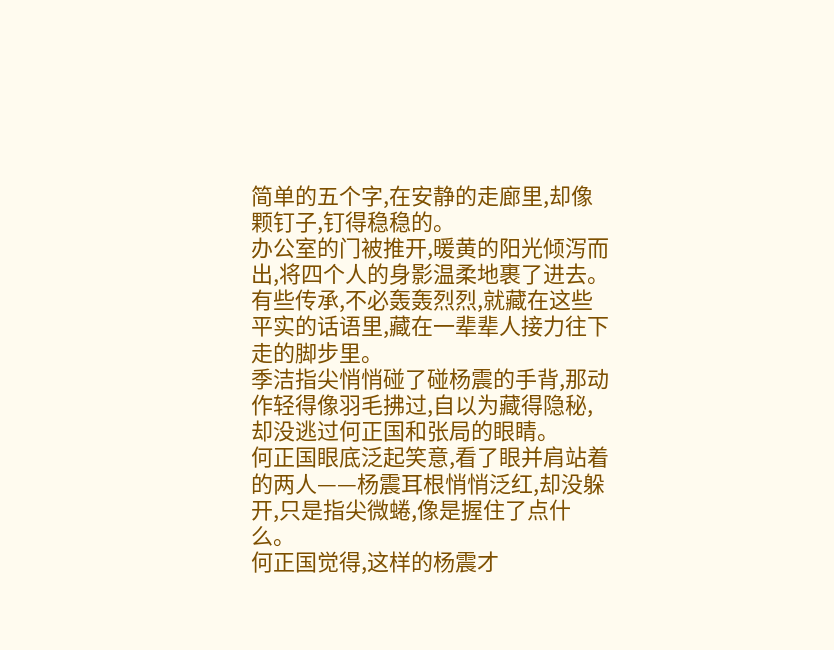简单的五个字,在安静的走廊里,却像颗钉子,钉得稳稳的。
办公室的门被推开,暖黄的阳光倾泻而出,将四个人的身影温柔地裹了进去。
有些传承,不必轰轰烈烈,就藏在这些平实的话语里,藏在一辈辈人接力往下走的脚步里。
季洁指尖悄悄碰了碰杨震的手背,那动作轻得像羽毛拂过,自以为藏得隐秘,却没逃过何正国和张局的眼睛。
何正国眼底泛起笑意,看了眼并肩站着的两人——杨震耳根悄悄泛红,却没躲开,只是指尖微蜷,像是握住了点什么。
何正国觉得,这样的杨震才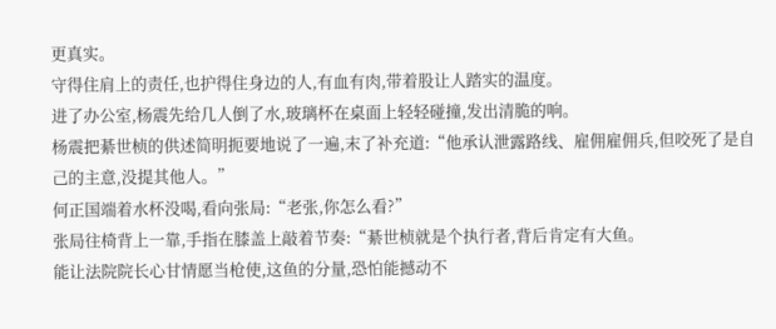更真实。
守得住肩上的责任,也护得住身边的人,有血有肉,带着股让人踏实的温度。
进了办公室,杨震先给几人倒了水,玻璃杯在桌面上轻轻碰撞,发出清脆的响。
杨震把綦世桢的供述简明扼要地说了一遍,末了补充道:“他承认泄露路线、雇佣雇佣兵,但咬死了是自己的主意,没提其他人。”
何正国端着水杯没喝,看向张局:“老张,你怎么看?”
张局往椅背上一靠,手指在膝盖上敲着节奏:“綦世桢就是个执行者,背后肯定有大鱼。
能让法院院长心甘情愿当枪使,这鱼的分量,恐怕能撼动不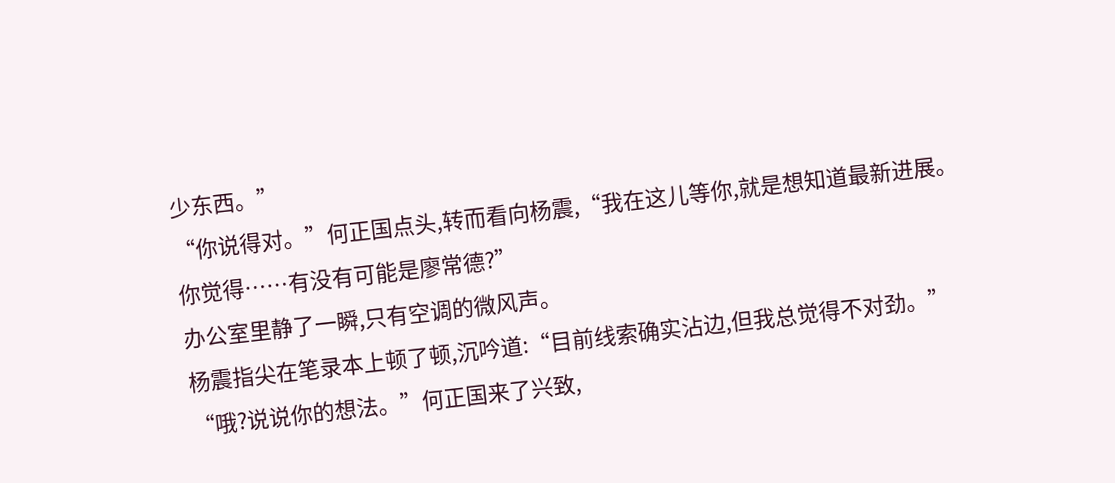少东西。”
“你说得对。”何正国点头,转而看向杨震,“我在这儿等你,就是想知道最新进展。
你觉得……有没有可能是廖常德?”
办公室里静了一瞬,只有空调的微风声。
杨震指尖在笔录本上顿了顿,沉吟道:“目前线索确实沾边,但我总觉得不对劲。”
“哦?说说你的想法。”何正国来了兴致,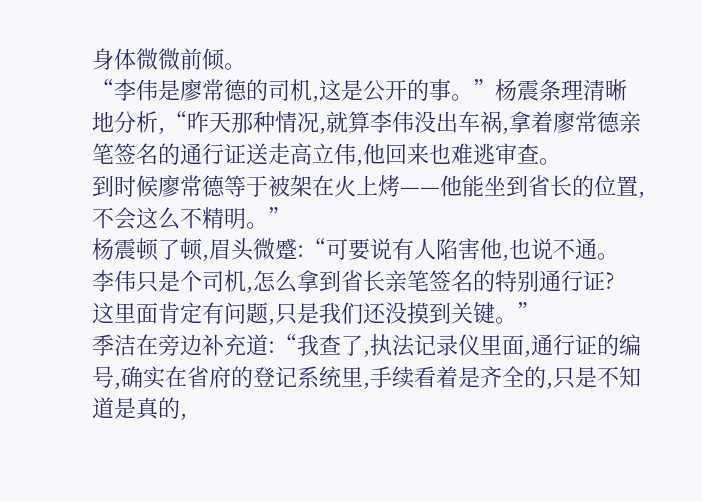身体微微前倾。
“李伟是廖常德的司机,这是公开的事。”杨震条理清晰地分析,“昨天那种情况,就算李伟没出车祸,拿着廖常德亲笔签名的通行证送走高立伟,他回来也难逃审查。
到时候廖常德等于被架在火上烤——他能坐到省长的位置,不会这么不精明。”
杨震顿了顿,眉头微蹙:“可要说有人陷害他,也说不通。
李伟只是个司机,怎么拿到省长亲笔签名的特别通行证?
这里面肯定有问题,只是我们还没摸到关键。”
季洁在旁边补充道:“我查了,执法记录仪里面,通行证的编号,确实在省府的登记系统里,手续看着是齐全的,只是不知道是真的,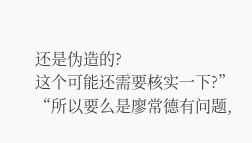还是伪造的?
这个可能还需要核实一下?”
“所以要么是廖常德有问题,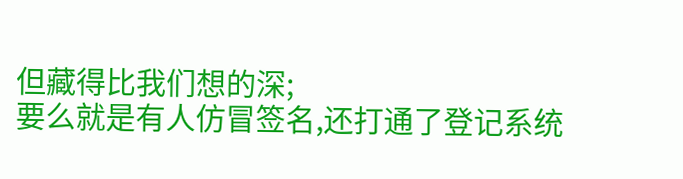但藏得比我们想的深;
要么就是有人仿冒签名,还打通了登记系统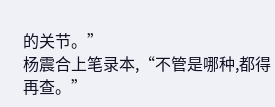的关节。”
杨震合上笔录本,“不管是哪种,都得再查。”